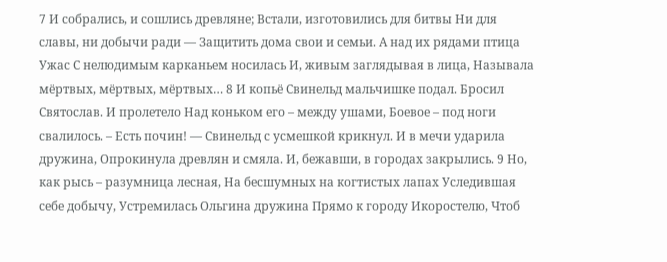7 И собрались, и сошлись древляне; Встали, изготовились для битвы Ни для славы, ни добычи ради — Защитить дома свои и семьи. А над их рядами птица Ужас С нелюдимым карканьем носилась И, живым заглядывая в лица, Называла мёртвых, мёртвых, мёртвых… 8 И копьё Свинельд мальчишке подал. Бросил Святослав. И пролетело Над коньком его – между ушами, Боевое – под ноги свалилось. – Есть почин! — Свинельд с усмешкой крикнул. И в мечи ударила дружина, Опрокинула древлян и смяла. И, бежавши, в городах закрылись. 9 Но, как рысь – разумница лесная, На бесшумных на когтистых лапах Уследившая себе добычу, Устремилась Ольгина дружина Прямо к городу Икоростелю, Чтоб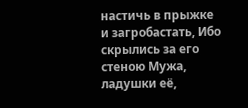настичь в прыжке и загробастать, Ибо скрылись за его стеною Мужа, ладушки её,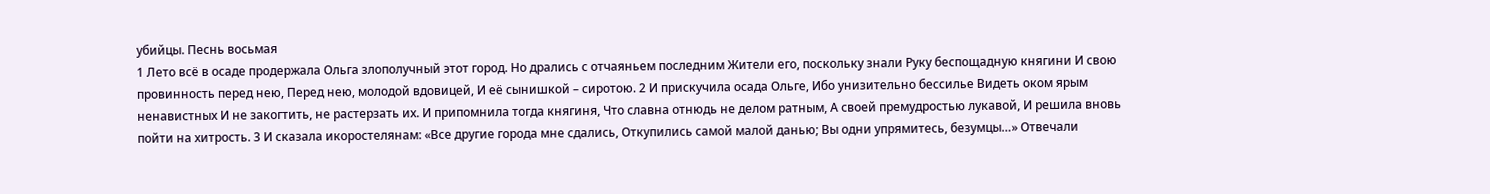убийцы. Песнь восьмая
1 Лето всё в осаде продержала Ольга злополучный этот город. Но дрались с отчаяньем последним Жители его, поскольку знали Руку беспощадную княгини И свою провинность перед нею, Перед нею, молодой вдовицей, И её сынишкой – сиротою. 2 И прискучила осада Ольге, Ибо унизительно бессилье Видеть оком ярым ненавистных И не закогтить, не растерзать их. И припомнила тогда княгиня, Что славна отнюдь не делом ратным, А своей премудростью лукавой, И решила вновь пойти на хитрость. 3 И сказала икоростелянам: «Все другие города мне сдались, Откупились самой малой данью; Вы одни упрямитесь, безумцы…» Отвечали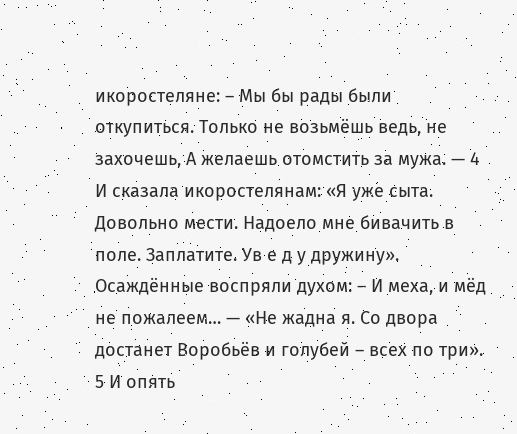икоростеляне: – Мы бы рады были откупиться. Только не возьмёшь ведь, не захочешь, А желаешь отомстить за мужа. — 4 И сказала икоростелянам: «Я уже сыта. Довольно мести. Надоело мне бивачить в поле. Заплатите. Ув е д у дружину». Осаждённые воспряли духом: – И меха, и мёд не пожалеем… — «Не жадна я. Со двора достанет Воробьёв и голубей – всех по три». 5 И опять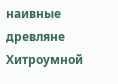наивные древляне Хитроумной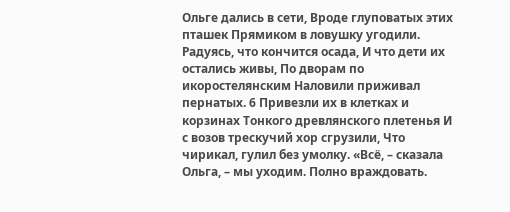Ольге дались в сети, Вроде глуповатых этих пташек Прямиком в ловушку угодили. Радуясь, что кончится осада, И что дети их остались живы, По дворам по икоростелянским Наловили приживал пернатых. 6 Привезли их в клетках и корзинах Тонкого древлянского плетенья И с возов трескучий хор сгрузили, Что чирикал, гулил без умолку. «Всё, – сказала Ольга, – мы уходим. Полно враждовать.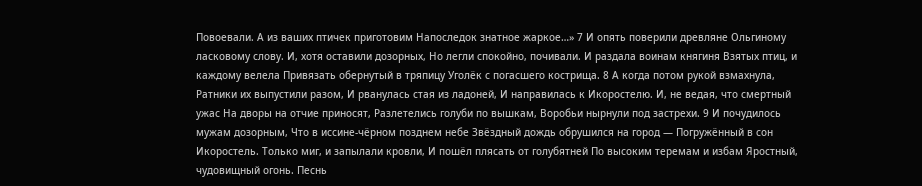Повоевали. А из ваших птичек приготовим Напоследок знатное жаркое…» 7 И опять поверили древляне Ольгиному ласковому слову. И, хотя оставили дозорных, Но легли спокойно, почивали. И раздала воинам княгиня Взятых птиц, и каждому велела Привязать обернутый в тряпицу Уголёк с погасшего кострища. 8 А когда потом рукой взмахнула, Ратники их выпустили разом, И рванулась стая из ладоней, И направилась к Икоростелю. И, не ведая, что смертный ужас На дворы на отчие приносят, Разлетелись голуби по вышкам, Воробьи нырнули под застрехи. 9 И почудилось мужам дозорным, Что в иссине-чёрном позднем небе Звёздный дождь обрушился на город — Погружённый в сон Икоростель. Только миг, и запылали кровли, И пошёл плясать от голубятней По высоким теремам и избам Яростный, чудовищный огонь. Песнь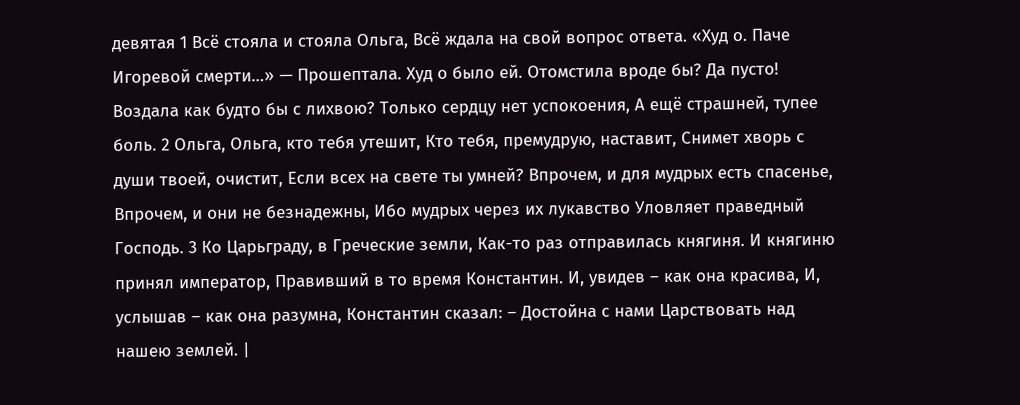девятая 1 Всё стояла и стояла Ольга, Всё ждала на свой вопрос ответа. «Худ о. Паче Игоревой смерти…» — Прошептала. Худ о было ей. Отомстила вроде бы? Да пусто! Воздала как будто бы с лихвою? Только сердцу нет успокоения, А ещё страшней, тупее боль. 2 Ольга, Ольга, кто тебя утешит, Кто тебя, премудрую, наставит, Снимет хворь с души твоей, очистит, Если всех на свете ты умней? Впрочем, и для мудрых есть спасенье, Впрочем, и они не безнадежны, Ибо мудрых через их лукавство Уловляет праведный Господь. 3 Ко Царьграду, в Греческие земли, Как-то раз отправилась княгиня. И княгиню принял император, Правивший в то время Константин. И, увидев – как она красива, И, услышав – как она разумна, Константин сказал: – Достойна с нами Царствовать над нашею землей. |